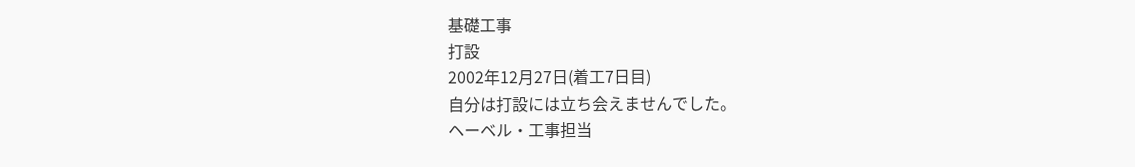基礎工事
打設
2002年12月27日(着工7日目)
自分は打設には立ち会えませんでした。
ヘーベル・工事担当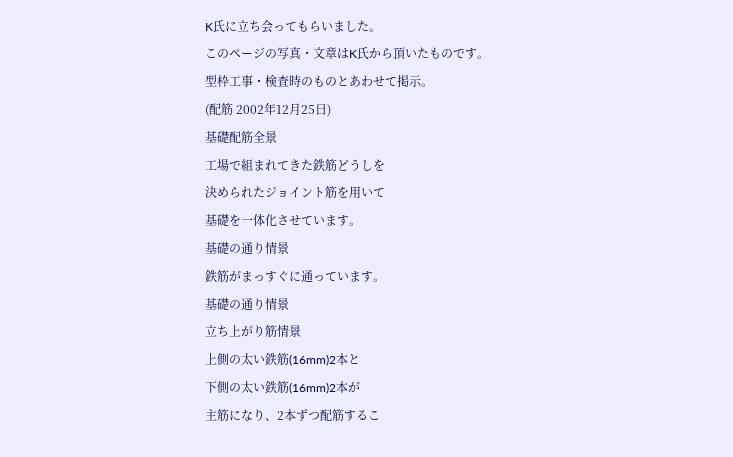K氏に立ち会ってもらいました。
このページの写真・文章はK氏から頂いたものです。
型枠工事・検査時のものとあわせて掲示。
(配筋 2002年12月25日)
基礎配筋全景
工場で組まれてきた鉄筋どうしを
決められたジョイント筋を用いて
基礎を一体化させています。
基礎の通り情景
鉄筋がまっすぐに通っています。
基礎の通り情景
立ち上がり筋情景
上側の太い鉄筋(16mm)2本と
下側の太い鉄筋(16mm)2本が
主筋になり、2本ずつ配筋するこ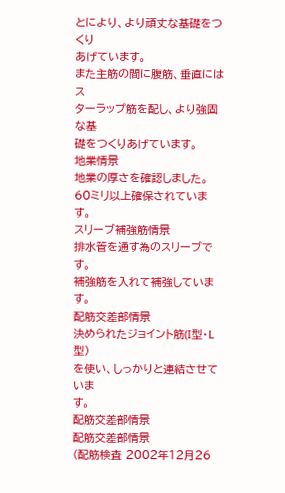とにより、より頑丈な基礎をつくり
あげています。
また主筋の間に腹筋、垂直にはス
ターラップ筋を配し、より強固な基
礎をつくりあげています。
地業情景
地業の厚さを確認しました。
60ミリ以上確保されています。
スリーブ補強筋情景
排水管を通す為のスリーブです。
補強筋を入れて補強しています。
配筋交差部情景
決められたジョイント筋(I型・L型)
を使い、しっかりと連結させていま
す。
配筋交差部情景
配筋交差部情景
(配筋検査 2002年12月26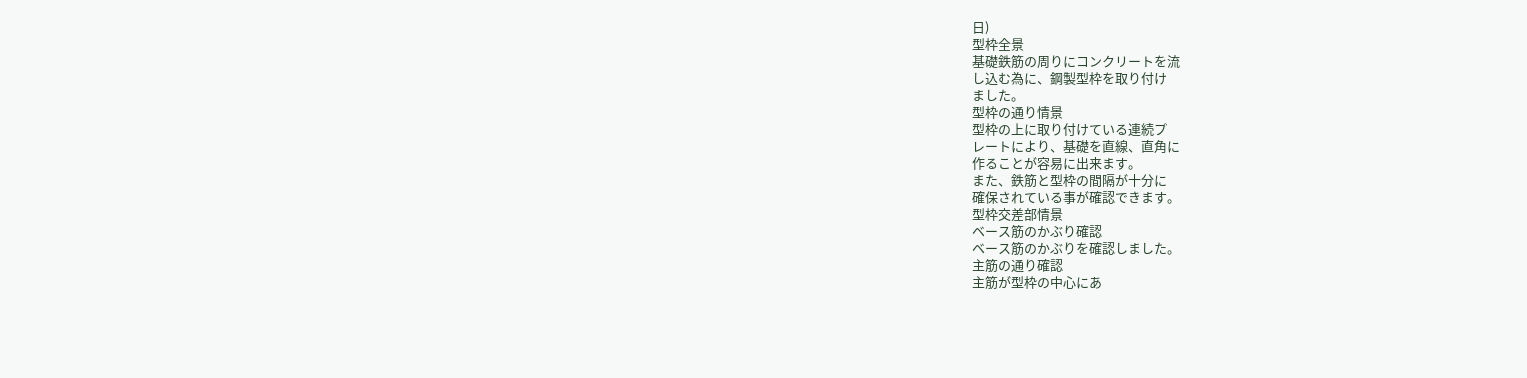日)
型枠全景
基礎鉄筋の周りにコンクリートを流
し込む為に、鋼製型枠を取り付け
ました。
型枠の通り情景
型枠の上に取り付けている連続プ
レートにより、基礎を直線、直角に
作ることが容易に出来ます。
また、鉄筋と型枠の間隔が十分に
確保されている事が確認できます。
型枠交差部情景
ベース筋のかぶり確認
ベース筋のかぶりを確認しました。
主筋の通り確認
主筋が型枠の中心にあ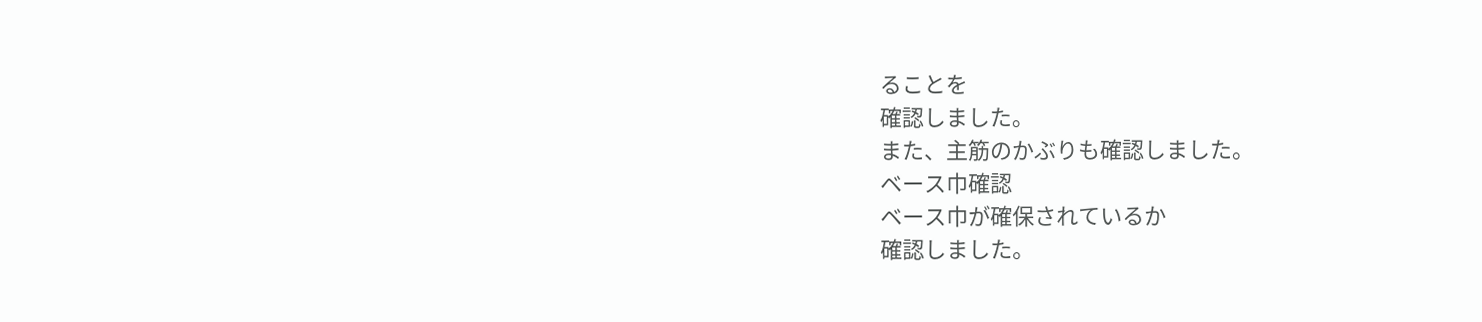ることを
確認しました。
また、主筋のかぶりも確認しました。
ベース巾確認
ベース巾が確保されているか
確認しました。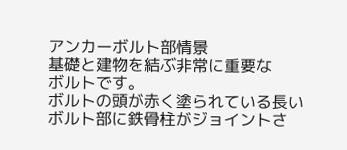アンカーボルト部情景
基礎と建物を結ぶ非常に重要な
ボルトです。
ボルトの頭が赤く塗られている長い
ボルト部に鉄骨柱がジョイントさ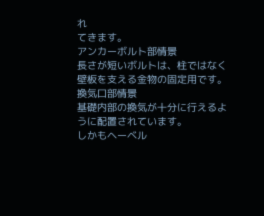れ
てきます。
アンカーボルト部情景
長さが短いボルトは、柱ではなく
壁板を支える金物の固定用です。
換気口部情景
基礎内部の換気が十分に行えるよ
うに配置されています。
しかもヘーベル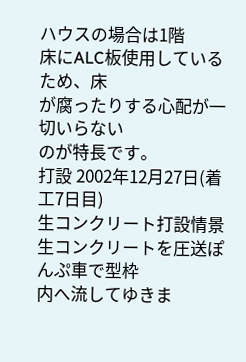ハウスの場合は1階
床にALC板使用しているため、床
が腐ったりする心配が一切いらない
のが特長です。
打設 2002年12月27日(着工7日目)
生コンクリート打設情景
生コンクリートを圧送ぽんぷ車で型枠
内へ流してゆきま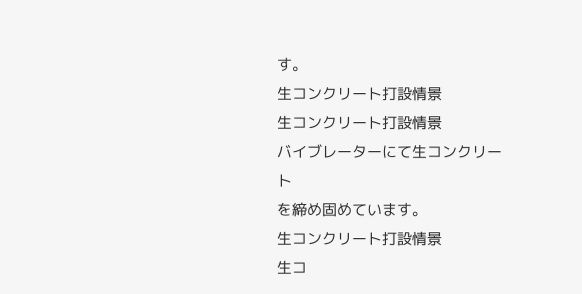す。
生コンクリート打設情景
生コンクリート打設情景
バイブレーターにて生コンクリート
を締め固めています。
生コンクリート打設情景
生コ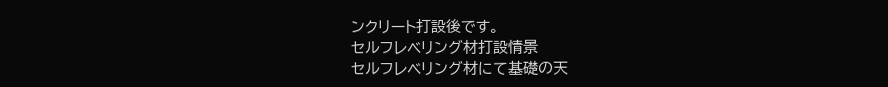ンクリート打設後です。
セルフレベリング材打設情景
セルフレベリング材にて基礎の天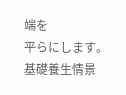端を
平らにします。
基礎養生情景